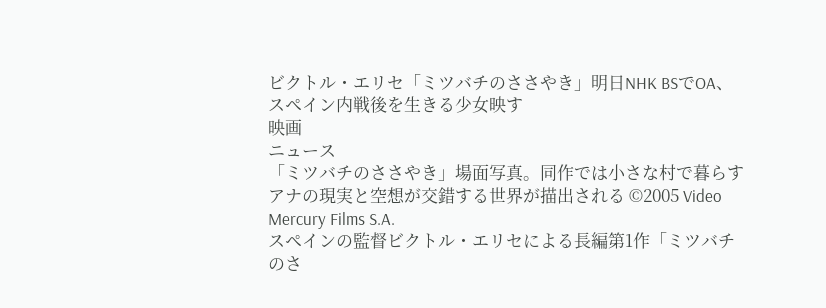ビクトル・エリセ「ミツバチのささやき」明日NHK BSでOA、スペイン内戦後を生きる少女映す
映画
ニュース
「ミツバチのささやき」場面写真。同作では小さな村で暮らすアナの現実と空想が交錯する世界が描出される ©2005 Video Mercury Films S.A.
スペインの監督ビクトル・エリセによる長編第1作「ミツバチのさ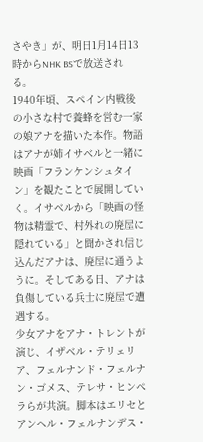さやき」が、明日1月14日13時からNHK BSで放送される。
1940年頃、スペイン内戦後の小さな村で養蜂を営む一家の娘アナを描いた本作。物語はアナが姉イサベルと一緒に映画「フランケンシュタイン」を観たことで展開していく。イサベルから「映画の怪物は精霊で、村外れの廃屋に隠れている」と聞かされ信じ込んだアナは、廃屋に通うように。そしてある日、アナは負傷している兵士に廃屋で遭遇する。
少女アナをアナ・トレントが演じ、イザベル・テリェリア、フェルナンド・フェルナン・ゴメス、テレサ・ヒンペラらが共演。脚本はエリセとアンヘル・フェルナンデス・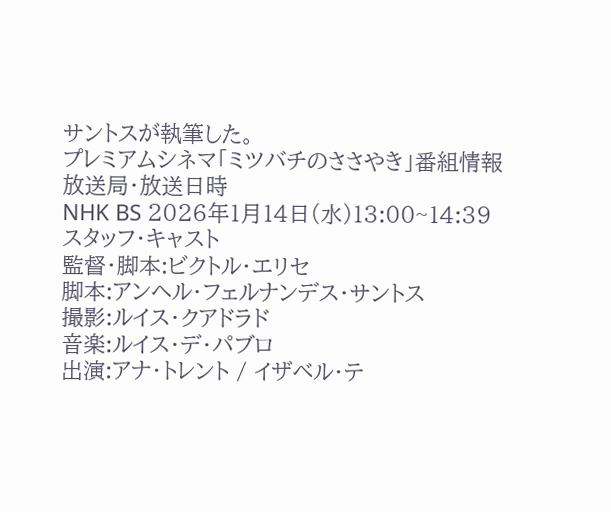サントスが執筆した。
プレミアムシネマ「ミツバチのささやき」番組情報
放送局・放送日時
NHK BS 2026年1月14日(水)13:00~14:39
スタッフ・キャスト
監督・脚本:ビクトル・エリセ
脚本:アンヘル・フェルナンデス・サントス
撮影:ルイス・クアドラド
音楽:ルイス・デ・パブロ
出演:アナ・トレント / イザベル・テ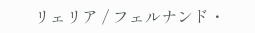リェリア / フェルナンド・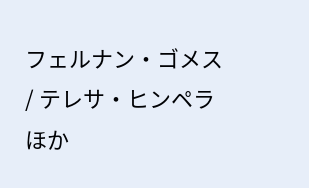フェルナン・ゴメス / テレサ・ヒンペラほか